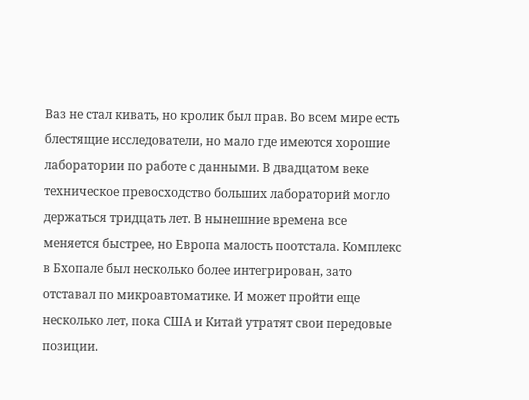Ваз не стал кивать, но кролик был прав. Во всем мире есть блестящие исследователи, но мало где имеются хорошие лаборатории по работе с данными. В двадцатом веке техническое превосходство больших лабораторий могло держаться тридцать лет. В нынешние времена все меняется быстрее, но Европа малость поотстала. Комплекс в Бхопале был несколько более интегрирован, зато отставал по микроавтоматике. И может пройти еще несколько лет, пока США и Китай утратят свои передовые позиции.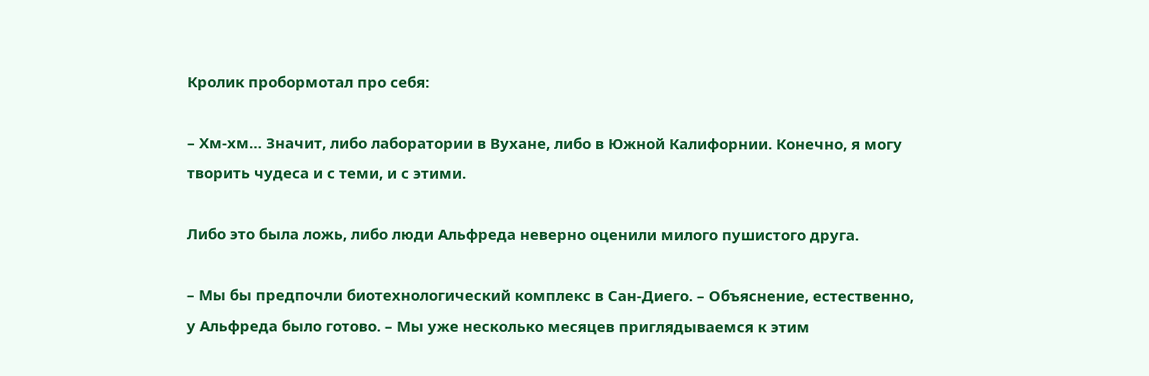Кролик пробормотал про себя:

– Хм-хм… Значит, либо лаборатории в Вухане, либо в Южной Калифорнии. Конечно, я могу творить чудеса и с теми, и с этими.

Либо это была ложь, либо люди Альфреда неверно оценили милого пушистого друга.

– Мы бы предпочли биотехнологический комплекс в Сан-Диего. – Объяснение, естественно, у Альфреда было готово. – Мы уже несколько месяцев приглядываемся к этим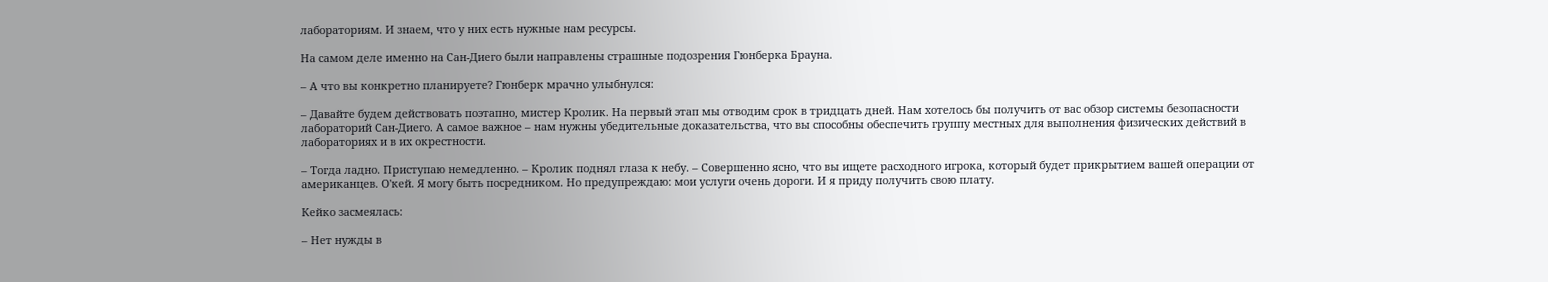лабораториям. И знаем, что у них есть нужные нам ресурсы.

На самом деле именно на Сан-Диего были направлены страшные подозрения Гюнберка Брауна.

– А что вы конкретно планируете? Гюнберк мрачно улыбнулся:

– Давайте будем действовать поэтапно, мистер Кролик. На первый этап мы отводим срок в тридцать дней. Нам хотелось бы получить от вас обзор системы безопасности лабораторий Сан-Диего. А самое важное – нам нужны убедительные доказательства, что вы способны обеспечить группу местных для выполнения физических действий в лабораториях и в их окрестности.

– Тогда ладно. Приступаю немедленно. – Кролик поднял глаза к небу. – Совершенно ясно, что вы ищете расходного игрока, который будет прикрытием вашей операции от американцев. О'кей. Я могу быть посредником. Но предупреждаю: мои услуги очень дороги. И я приду получить свою плату.

Кейко засмеялась:

– Нет нужды в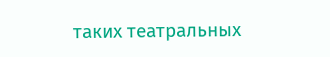таких театральных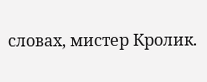словах, мистер Кролик.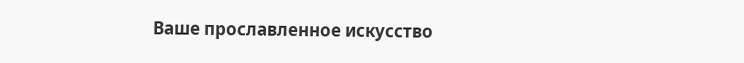Ваше прославленное искусство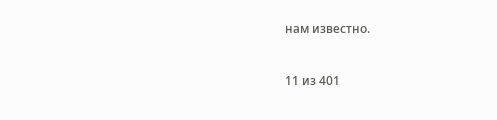нам известно.



11 из 401